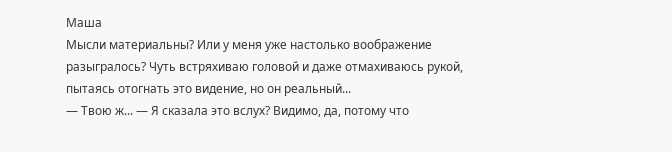Маша
Мысли материальны? Или у меня уже настолько воображение разыгралось? Чуть встряхиваю головой и даже отмахиваюсь рукой, пытаясь отогнать это видение, но он реальный...
— Твою ж... — Я сказала это вслух? Видимо, да, потому что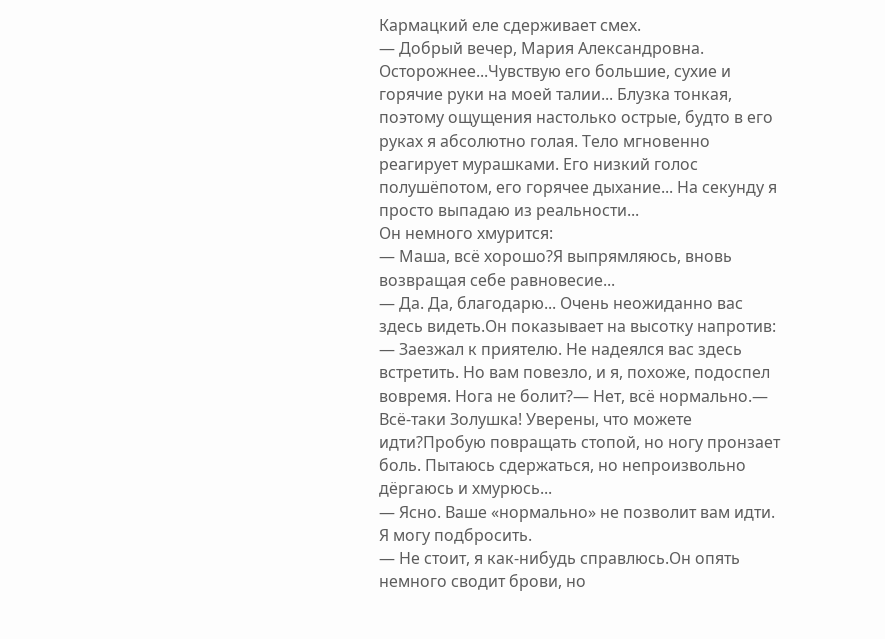Кармацкий еле сдерживает смех.
— Добрый вечер, Мария Александровна. Осторожнее...Чувствую его большие, сухие и горячие руки на моей талии... Блузка тонкая, поэтому ощущения настолько острые, будто в его руках я абсолютно голая. Тело мгновенно реагирует мурашками. Его низкий голос полушёпотом, его горячее дыхание... На секунду я просто выпадаю из реальности...
Он немного хмурится:
— Маша, всё хорошо?Я выпрямляюсь, вновь возвращая себе равновесие...
— Да. Да, благодарю... Очень неожиданно вас здесь видеть.Он показывает на высотку напротив:
— Заезжал к приятелю. Не надеялся вас здесь встретить. Но вам повезло, и я, похоже, подоспел вовремя. Нога не болит?— Нет, всё нормально.— Всё-таки Золушка! Уверены, что можете идти?Пробую повращать стопой, но ногу пронзает боль. Пытаюсь сдержаться, но непроизвольно дёргаюсь и хмурюсь...
— Ясно. Ваше «нормально» не позволит вам идти. Я могу подбросить.
— Не стоит, я как-нибудь справлюсь.Он опять немного сводит брови, но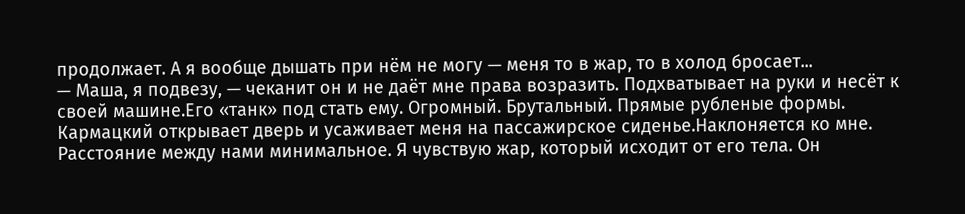продолжает. А я вообще дышать при нём не могу — меня то в жар, то в холод бросает...
— Маша, я подвезу, — чеканит он и не даёт мне права возразить. Подхватывает на руки и несёт к своей машине.Его «танк» под стать ему. Огромный. Брутальный. Прямые рубленые формы.
Кармацкий открывает дверь и усаживает меня на пассажирское сиденье.Наклоняется ко мне. Расстояние между нами минимальное. Я чувствую жар, который исходит от его тела. Он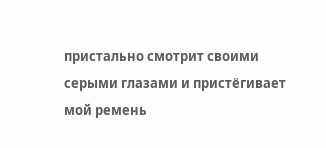пристально смотрит своими серыми глазами и пристёгивает мой ремень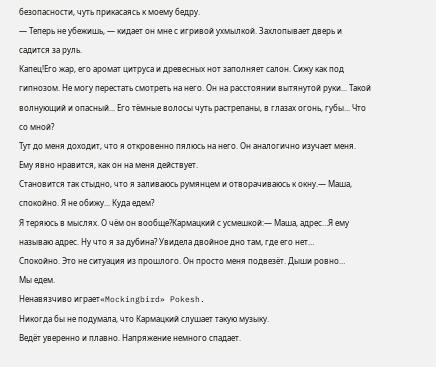безопасности, чуть прикасаясь к моему бедру.
— Теперь не убежишь, — кидает он мне с игривой ухмылкой. Захлопывает дверь и садится за руль.
Капец!Его жар, его аромат цитруса и древесных нот заполняет салон. Сижу как под гипнозом. Не могу перестать смотреть на него. Он на расстоянии вытянутой руки... Такой волнующий и опасный... Его тёмные волосы чуть растрепаны, в глазах огонь, губы... Что со мной?
Тут до меня доходит, что я откровенно пялюсь на него. Он аналогично изучает меня. Ему явно нравится, как он на меня действует.
Становится так стыдно, что я заливаюсь румянцем и отворачиваюсь к окну.— Маша, спокойно. Я не обижу... Куда едем?
Я теряюсь в мыслях. О чём он вообще?Кармацкий с усмешкой:— Маша, адрес…Я ему называю адрес. Ну что я за дубина? Увидела двойное дно там, где его нет…
Спокойно. Это не ситуация из прошлого. Он просто меня подвезёт. Дыши ровно…
Мы едем.
Ненавязчиво играет«Mockingbird» Pokesh.
Никогда бы не подумала, что Кармацкий слушает такую музыку.
Ведёт уверенно и плавно. Напряжение немного спадает.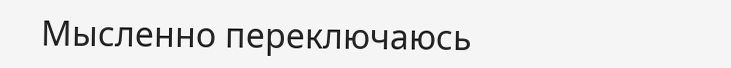Мысленно переключаюсь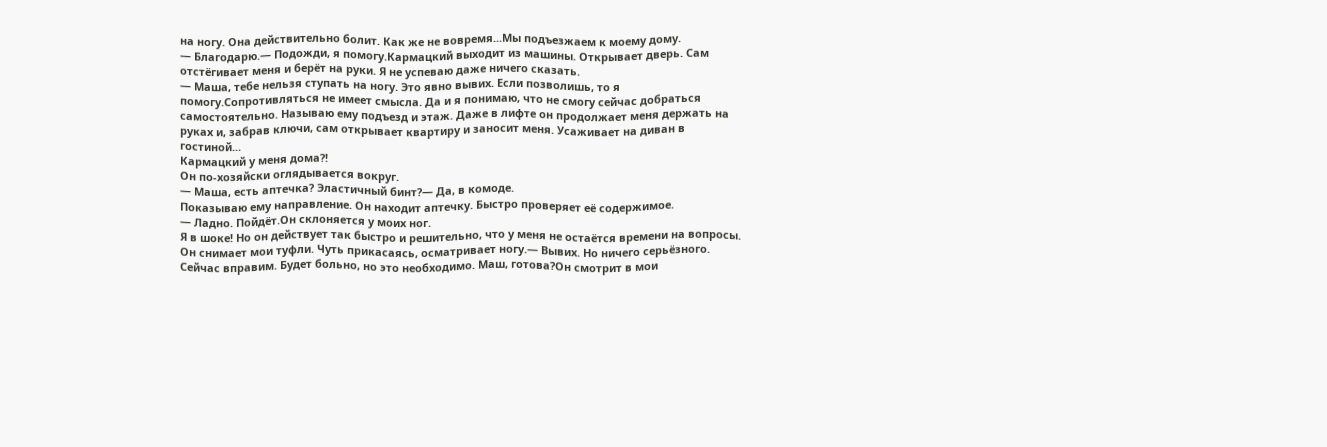на ногу. Она действительно болит. Как же не вовремя...Мы подъезжаем к моему дому.
— Благодарю.— Подожди, я помогу.Кармацкий выходит из машины. Открывает дверь. Сам отстёгивает меня и берёт на руки. Я не успеваю даже ничего сказать.
— Маша, тебе нельзя ступать на ногу. Это явно вывих. Если позволишь, то я помогу.Сопротивляться не имеет смысла. Да и я понимаю, что не смогу сейчас добраться самостоятельно. Называю ему подъезд и этаж. Даже в лифте он продолжает меня держать на руках и, забрав ключи, сам открывает квартиру и заносит меня. Усаживает на диван в гостиной...
Кармацкий у меня дома?!
Он по-хозяйски оглядывается вокруг.
— Маша, есть аптечка? Эластичный бинт?— Да, в комоде.
Показываю ему направление. Он находит аптечку. Быстро проверяет её содержимое.
— Ладно. Пойдёт.Он склоняется у моих ног.
Я в шоке! Но он действует так быстро и решительно, что у меня не остаётся времени на вопросы.
Он снимает мои туфли. Чуть прикасаясь, осматривает ногу.— Вывих. Но ничего серьёзного. Сейчас вправим. Будет больно, но это необходимо. Маш, готова?Он смотрит в мои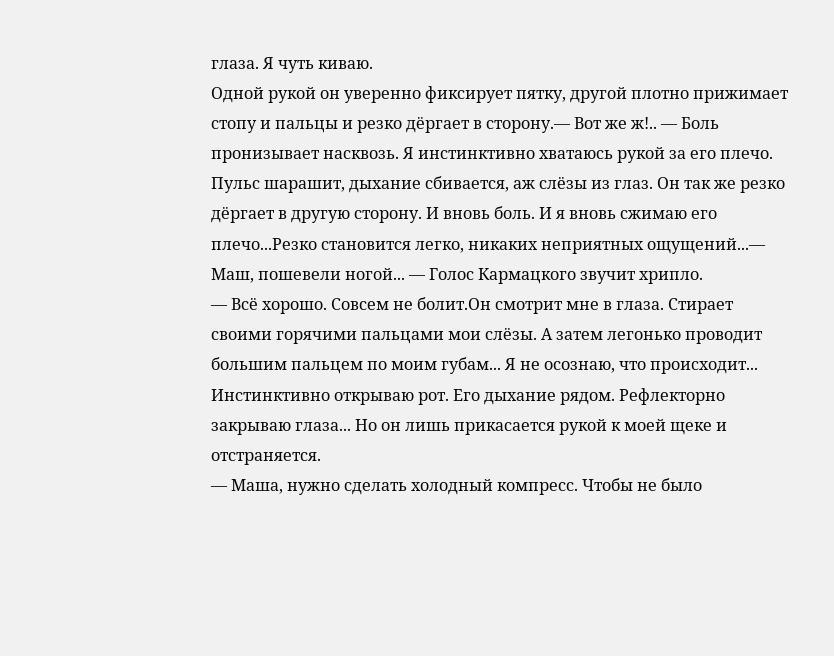глаза. Я чуть киваю.
Одной рукой он уверенно фиксирует пятку, другой плотно прижимает стопу и пальцы и резко дёргает в сторону.— Вот же ж!.. — Боль пронизывает насквозь. Я инстинктивно хватаюсь рукой за его плечо. Пульс шарашит, дыхание сбивается, аж слёзы из глаз. Он так же резко дёргает в другую сторону. И вновь боль. И я вновь сжимаю его плечо...Резко становится легко, никаких неприятных ощущений...— Маш, пошевели ногой... — Голос Кармацкого звучит хрипло.
— Всё хорошо. Совсем не болит.Он смотрит мне в глаза. Стирает своими горячими пальцами мои слёзы. А затем легонько проводит большим пальцем по моим губам... Я не осознаю, что происходит... Инстинктивно открываю рот. Его дыхание рядом. Рефлекторно закрываю глаза... Но он лишь прикасается рукой к моей щеке и отстраняется.
— Маша, нужно сделать холодный компресс. Чтобы не было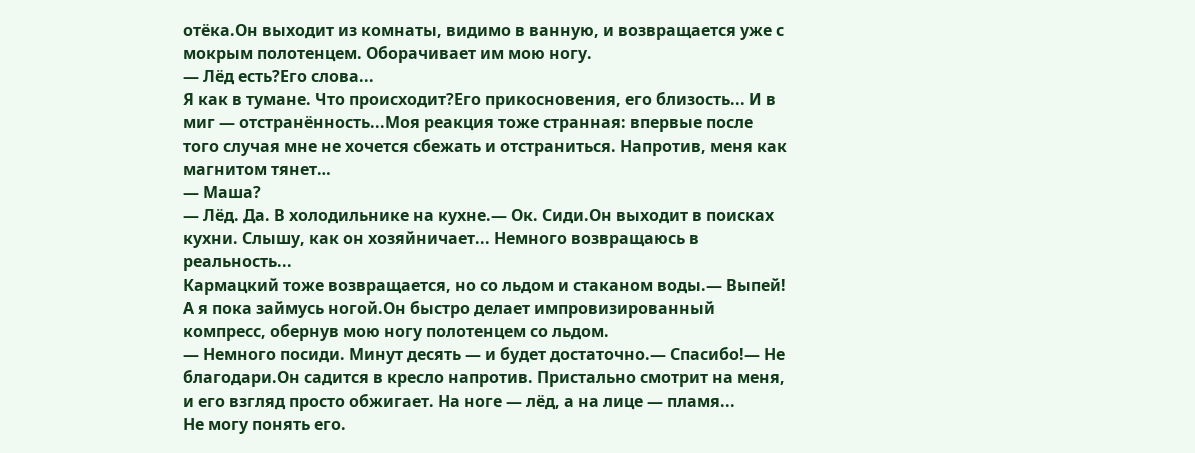отёка.Он выходит из комнаты, видимо в ванную, и возвращается уже с мокрым полотенцем. Оборачивает им мою ногу.
— Лёд есть?Его слова...
Я как в тумане. Что происходит?Его прикосновения, его близость... И в миг — отстранённость...Моя реакция тоже странная: впервые после того случая мне не хочется сбежать и отстраниться. Напротив, меня как магнитом тянет…
— Маша?
— Лёд. Да. В холодильнике на кухне.— Ок. Сиди.Он выходит в поисках кухни. Слышу, как он хозяйничает... Немного возвращаюсь в реальность...
Кармацкий тоже возвращается, но со льдом и стаканом воды.— Выпей! А я пока займусь ногой.Он быстро делает импровизированный компресс, обернув мою ногу полотенцем со льдом.
— Немного посиди. Минут десять — и будет достаточно.— Спасибо!— Не благодари.Он садится в кресло напротив. Пристально смотрит на меня, и его взгляд просто обжигает. На ноге — лёд, а на лице — пламя...
Не могу понять его.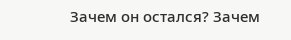Зачем он остался? Зачем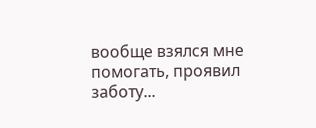вообще взялся мне помогать, проявил заботу...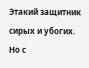Этакий защитник сирых и убогих. Но с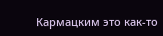Кармацким это как-то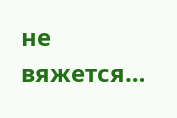не вяжется…